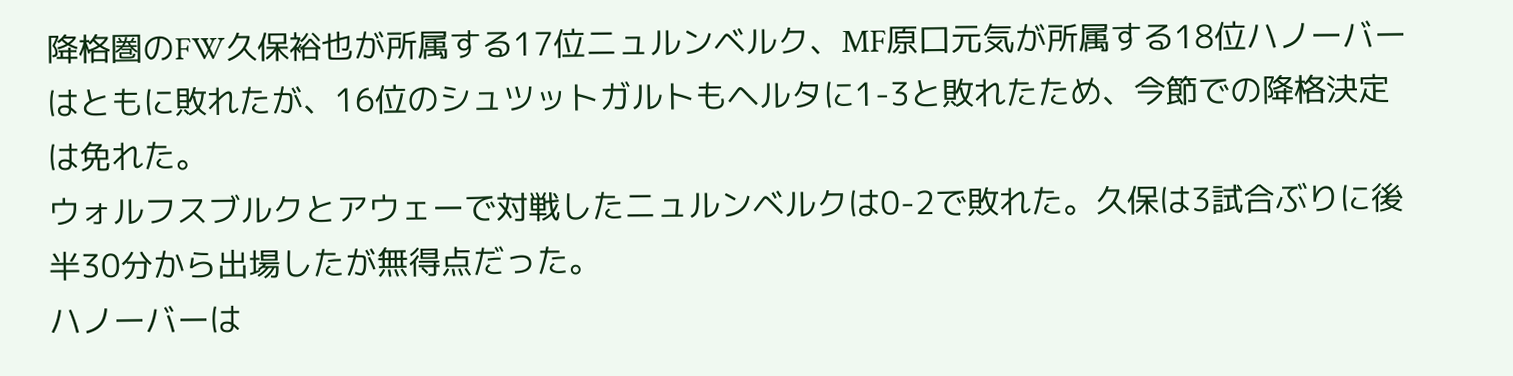降格圏のFW久保裕也が所属する17位ニュルンベルク、MF原口元気が所属する18位ハノーバーはともに敗れたが、16位のシュツットガルトもヘルタに1-3と敗れたため、今節での降格決定は免れた。
ウォルフスブルクとアウェーで対戦したニュルンベルクは0-2で敗れた。久保は3試合ぶりに後半30分から出場したが無得点だった。
ハノーバーは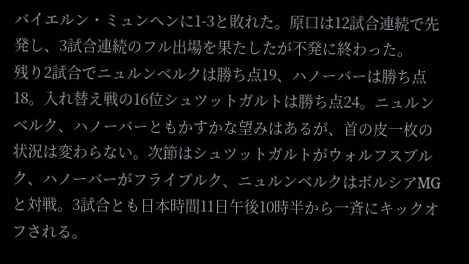バイエルン・ミュンヘンに1-3と敗れた。原口は12試合連続で先発し、3試合連続のフル出場を果たしたが不発に終わった。
残り2試合でニュルンベルクは勝ち点19、ハノーバーは勝ち点18。入れ替え戦の16位シュツットガルトは勝ち点24。ニュルンベルク、ハノーバーともかすかな望みはあるが、首の皮一枚の状況は変わらない。次節はシュツットガルトがウォルフスブルク、ハノーバーがフライブルク、ニュルンベルクはボルシアMGと対戦。3試合とも日本時間11日午後10時半から一斉にキックオフされる。